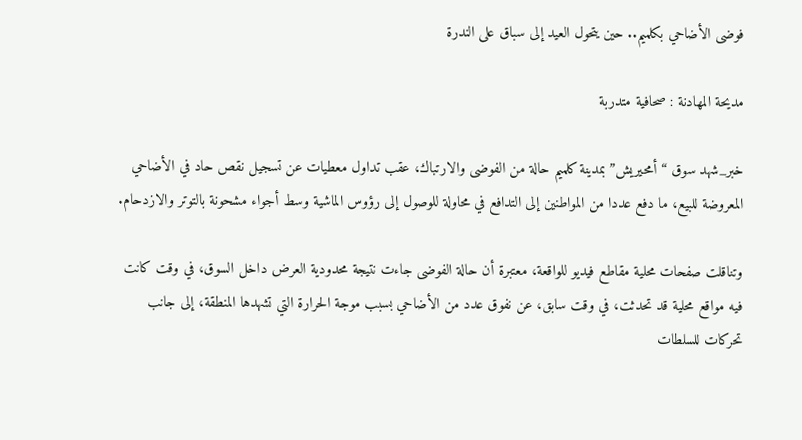فوضى الأضاحي بكلميم.. حين يتحول العيد إلى سباق على الندرة

مديحة المهادنة : صحافية متدربة

خبر_شهد سوق “أمحيريش” بمدينة كلميم حالة من الفوضى والارتباك، عقب تداول معطيات عن تسجيل نقص حاد في الأضاحي المعروضة للبيع، ما دفع عددا من المواطنين إلى التدافع في محاولة للوصول إلى رؤوس الماشية وسط أجواء مشحونة بالتوتر والازدحام.

وتناقلت صفحات محلية مقاطع فيديو للواقعة، معتبرة أن حالة الفوضى جاءت نتيجة محدودية العرض داخل السوق، في وقت كانت فيه مواقع محلية قد تحدثت، في وقت سابق، عن نفوق عدد من الأضاحي بسبب موجة الحرارة التي تشهدها المنطقة، إلى جانب تحركات للسلطات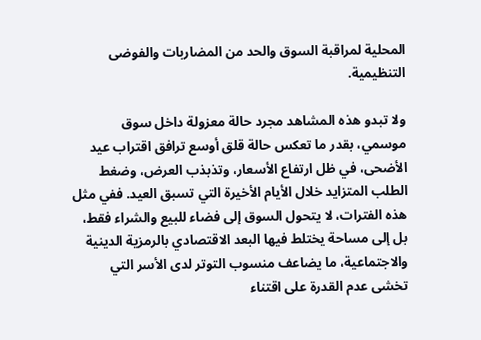المحلية لمراقبة السوق والحد من المضاربات والفوضى التنظيمية.

ولا تبدو هذه المشاهد مجرد حالة معزولة داخل سوق موسمي، بقدر ما تعكس حالة قلق أوسع ترافق اقتراب عيد الأضحى، في ظل ارتفاع الأسعار، وتذبذب العرض، وضغط الطلب المتزايد خلال الأيام الأخيرة التي تسبق العيد. ففي مثل هذه الفترات، لا يتحول السوق إلى فضاء للبيع والشراء فقط، بل إلى مساحة يختلط فيها البعد الاقتصادي بالرمزية الدينية والاجتماعية، ما يضاعف منسوب التوتر لدى الأسر التي تخشى عدم القدرة على اقتناء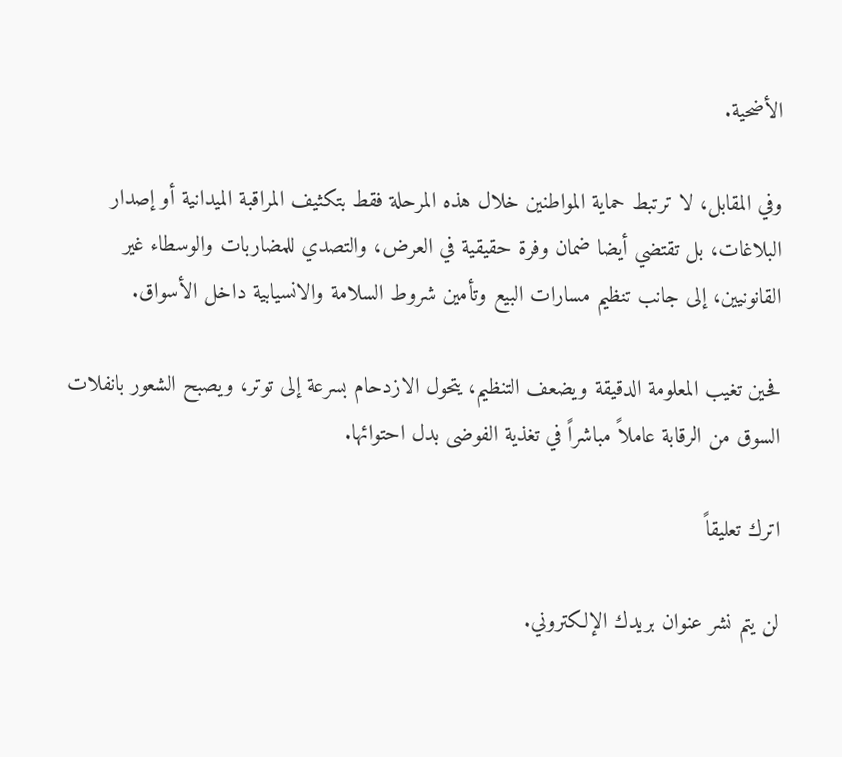الأضحية.

وفي المقابل، لا ترتبط حماية المواطنين خلال هذه المرحلة فقط بتكثيف المراقبة الميدانية أو إصدار البلاغات، بل تقتضي أيضا ضمان وفرة حقيقية في العرض، والتصدي للمضاربات والوسطاء غير القانونيين، إلى جانب تنظيم مسارات البيع وتأمين شروط السلامة والانسيابية داخل الأسواق.

فحين تغيب المعلومة الدقيقة ويضعف التنظيم، يتحول الازدحام بسرعة إلى توتر، ويصبح الشعور بانفلات السوق من الرقابة عاملاً مباشراً في تغذية الفوضى بدل احتوائها.

اترك تعليقاً

لن يتم نشر عنوان بريدك الإلكتروني.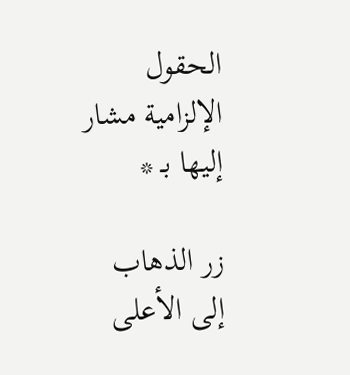الحقول الإلزامية مشار إليها بـ *

زر الذهاب إلى الأعلى